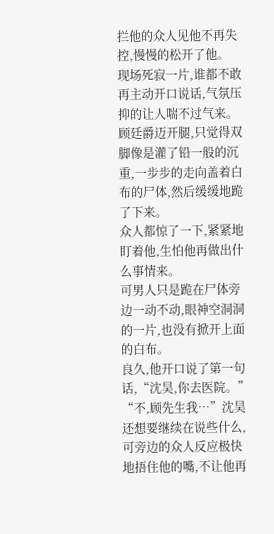拦他的众人见他不再失控,慢慢的松开了他。
现场死寂一片,谁都不敢再主动开口说话,气氛压抑的让人喘不过气来。
顾廷爵迈开腿,只觉得双脚像是灌了铅一般的沉重,一步步的走向盖着白布的尸体,然后缓缓地跪了下来。
众人都惊了一下,紧紧地盯着他,生怕他再做出什么事情来。
可男人只是跪在尸体旁边一动不动,眼神空洞洞的一片,也没有掀开上面的白布。
良久,他开口说了第一句话,“沈昊,你去医院。”
“不,顾先生我…”沈昊还想要继续在说些什么,可旁边的众人反应极快地捂住他的嘴,不让他再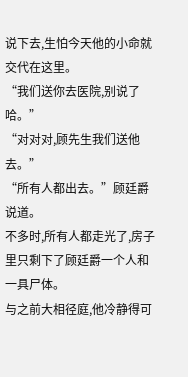说下去,生怕今天他的小命就交代在这里。
“我们送你去医院,别说了哈。”
“对对对,顾先生我们送他去。”
“所有人都出去。”顾廷爵说道。
不多时,所有人都走光了,房子里只剩下了顾廷爵一个人和一具尸体。
与之前大相径庭,他冷静得可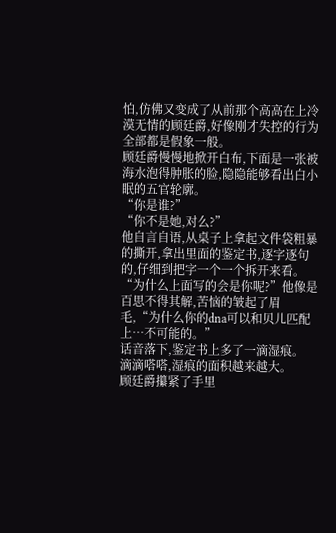怕,仿佛又变成了从前那个高高在上冷漠无情的顾廷爵,好像刚才失控的行为全部都是假象一般。
顾廷爵慢慢地掀开白布,下面是一张被海水泡得肿胀的脸,隐隐能够看出白小眠的五官轮廓。
“你是谁?”
“你不是她,对么?”
他自言自语,从桌子上拿起文件袋粗暴的撕开,拿出里面的鉴定书,逐字逐句的,仔细到把字一个一个拆开来看。
“为什么上面写的会是你呢?”他像是百思不得其解,苦恼的皱起了眉毛,“为什么你的dna可以和贝儿匹配上…不可能的。”
话音落下,鉴定书上多了一滴湿痕。
滴滴嗒嗒,湿痕的面积越来越大。
顾廷爵攥紧了手里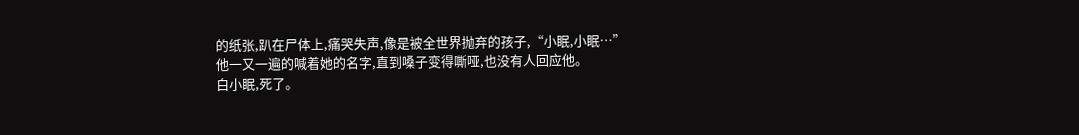的纸张,趴在尸体上,痛哭失声,像是被全世界抛弃的孩子,“小眠,小眠…”
他一又一遍的喊着她的名字,直到嗓子变得嘶哑,也没有人回应他。
白小眠,死了。